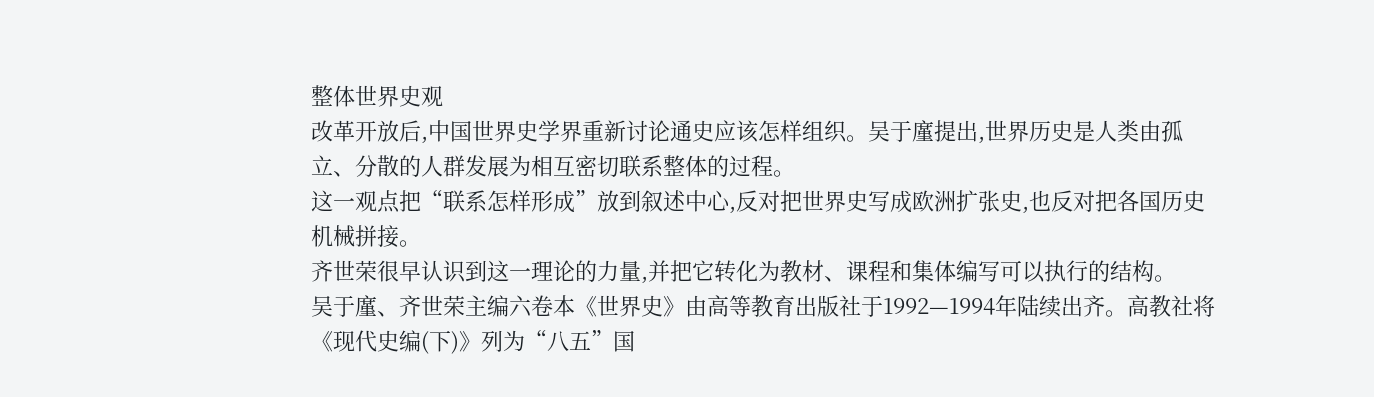整体世界史观
改革开放后,中国世界史学界重新讨论通史应该怎样组织。吴于廑提出,世界历史是人类由孤立、分散的人群发展为相互密切联系整体的过程。
这一观点把“联系怎样形成”放到叙述中心,反对把世界史写成欧洲扩张史,也反对把各国历史机械拼接。
齐世荣很早认识到这一理论的力量,并把它转化为教材、课程和集体编写可以执行的结构。
吴于廑、齐世荣主编六卷本《世界史》由高等教育出版社于1992—1994年陆续出齐。高教社将《现代史编(下)》列为“八五”国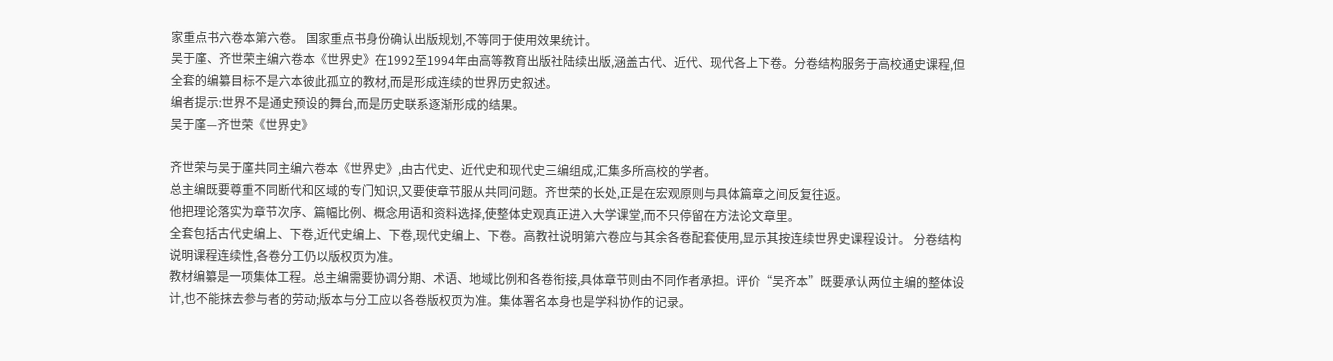家重点书六卷本第六卷。 国家重点书身份确认出版规划,不等同于使用效果统计。
吴于廑、齐世荣主编六卷本《世界史》在1992至1994年由高等教育出版社陆续出版,涵盖古代、近代、现代各上下卷。分卷结构服务于高校通史课程,但全套的编纂目标不是六本彼此孤立的教材,而是形成连续的世界历史叙述。
编者提示:世界不是通史预设的舞台,而是历史联系逐渐形成的结果。
吴于廑—齐世荣《世界史》

齐世荣与吴于廑共同主编六卷本《世界史》,由古代史、近代史和现代史三编组成,汇集多所高校的学者。
总主编既要尊重不同断代和区域的专门知识,又要使章节服从共同问题。齐世荣的长处,正是在宏观原则与具体篇章之间反复往返。
他把理论落实为章节次序、篇幅比例、概念用语和资料选择,使整体史观真正进入大学课堂,而不只停留在方法论文章里。
全套包括古代史编上、下卷,近代史编上、下卷,现代史编上、下卷。高教社说明第六卷应与其余各卷配套使用,显示其按连续世界史课程设计。 分卷结构说明课程连续性,各卷分工仍以版权页为准。
教材编纂是一项集体工程。总主编需要协调分期、术语、地域比例和各卷衔接,具体章节则由不同作者承担。评价“吴齐本”既要承认两位主编的整体设计,也不能抹去参与者的劳动;版本与分工应以各卷版权页为准。集体署名本身也是学科协作的记录。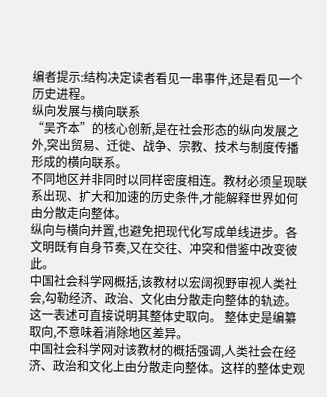编者提示:结构决定读者看见一串事件,还是看见一个历史进程。
纵向发展与横向联系
“吴齐本”的核心创新,是在社会形态的纵向发展之外,突出贸易、迁徙、战争、宗教、技术与制度传播形成的横向联系。
不同地区并非同时以同样密度相连。教材必须呈现联系出现、扩大和加速的历史条件,才能解释世界如何由分散走向整体。
纵向与横向并置,也避免把现代化写成单线进步。各文明既有自身节奏,又在交往、冲突和借鉴中改变彼此。
中国社会科学网概括,该教材以宏阔视野审视人类社会,勾勒经济、政治、文化由分散走向整体的轨迹。这一表述可直接说明其整体史取向。 整体史是编纂取向,不意味着消除地区差异。
中国社会科学网对该教材的概括强调,人类社会在经济、政治和文化上由分散走向整体。这样的整体史观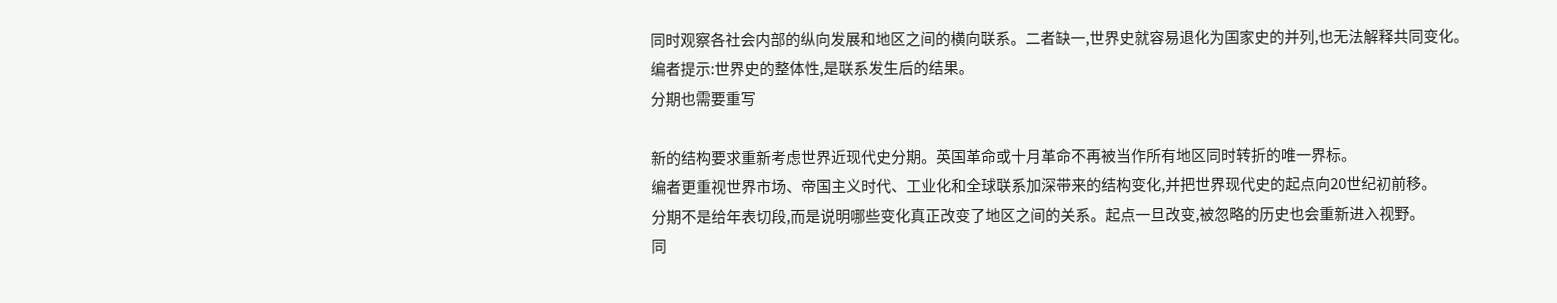同时观察各社会内部的纵向发展和地区之间的横向联系。二者缺一,世界史就容易退化为国家史的并列,也无法解释共同变化。
编者提示:世界史的整体性,是联系发生后的结果。
分期也需要重写

新的结构要求重新考虑世界近现代史分期。英国革命或十月革命不再被当作所有地区同时转折的唯一界标。
编者更重视世界市场、帝国主义时代、工业化和全球联系加深带来的结构变化,并把世界现代史的起点向20世纪初前移。
分期不是给年表切段,而是说明哪些变化真正改变了地区之间的关系。起点一旦改变,被忽略的历史也会重新进入视野。
同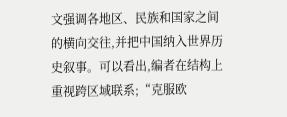文强调各地区、民族和国家之间的横向交往,并把中国纳入世界历史叙事。可以看出,编者在结构上重视跨区域联系;“克服欧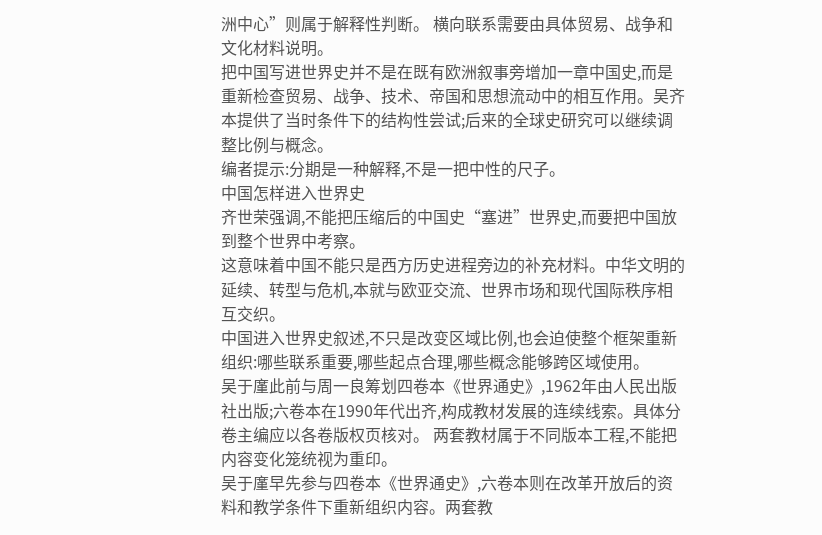洲中心”则属于解释性判断。 横向联系需要由具体贸易、战争和文化材料说明。
把中国写进世界史并不是在既有欧洲叙事旁增加一章中国史,而是重新检查贸易、战争、技术、帝国和思想流动中的相互作用。吴齐本提供了当时条件下的结构性尝试;后来的全球史研究可以继续调整比例与概念。
编者提示:分期是一种解释,不是一把中性的尺子。
中国怎样进入世界史
齐世荣强调,不能把压缩后的中国史“塞进”世界史,而要把中国放到整个世界中考察。
这意味着中国不能只是西方历史进程旁边的补充材料。中华文明的延续、转型与危机,本就与欧亚交流、世界市场和现代国际秩序相互交织。
中国进入世界史叙述,不只是改变区域比例,也会迫使整个框架重新组织:哪些联系重要,哪些起点合理,哪些概念能够跨区域使用。
吴于廑此前与周一良筹划四卷本《世界通史》,1962年由人民出版社出版;六卷本在1990年代出齐,构成教材发展的连续线索。具体分卷主编应以各卷版权页核对。 两套教材属于不同版本工程,不能把内容变化笼统视为重印。
吴于廑早先参与四卷本《世界通史》,六卷本则在改革开放后的资料和教学条件下重新组织内容。两套教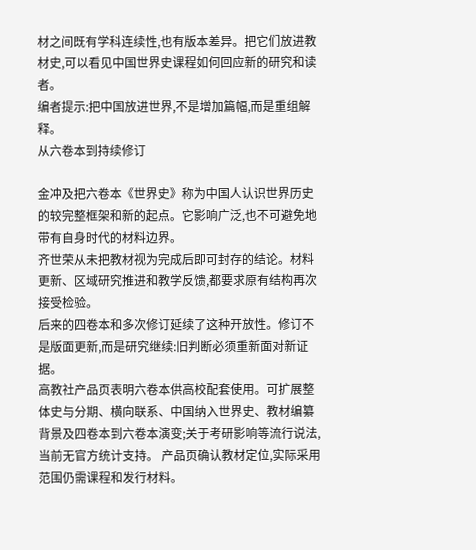材之间既有学科连续性,也有版本差异。把它们放进教材史,可以看见中国世界史课程如何回应新的研究和读者。
编者提示:把中国放进世界,不是增加篇幅,而是重组解释。
从六卷本到持续修订

金冲及把六卷本《世界史》称为中国人认识世界历史的较完整框架和新的起点。它影响广泛,也不可避免地带有自身时代的材料边界。
齐世荣从未把教材视为完成后即可封存的结论。材料更新、区域研究推进和教学反馈,都要求原有结构再次接受检验。
后来的四卷本和多次修订延续了这种开放性。修订不是版面更新,而是研究继续:旧判断必须重新面对新证据。
高教社产品页表明六卷本供高校配套使用。可扩展整体史与分期、横向联系、中国纳入世界史、教材编纂背景及四卷本到六卷本演变;关于考研影响等流行说法,当前无官方统计支持。 产品页确认教材定位,实际采用范围仍需课程和发行材料。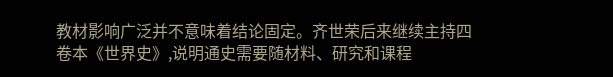教材影响广泛并不意味着结论固定。齐世荣后来继续主持四卷本《世界史》,说明通史需要随材料、研究和课程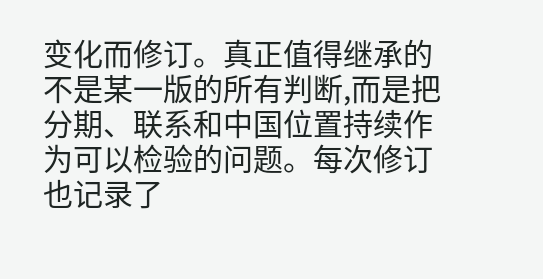变化而修订。真正值得继承的不是某一版的所有判断,而是把分期、联系和中国位置持续作为可以检验的问题。每次修订也记录了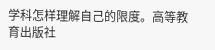学科怎样理解自己的限度。高等教育出版社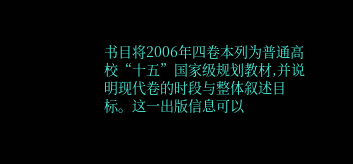书目将2006年四卷本列为普通高校“十五”国家级规划教材,并说明现代卷的时段与整体叙述目标。这一出版信息可以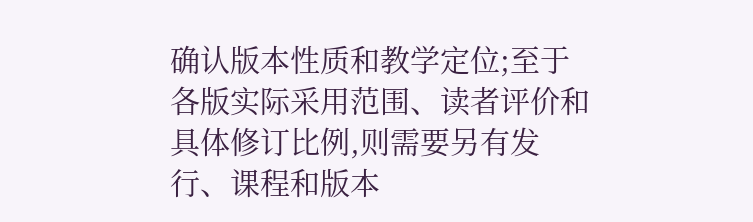确认版本性质和教学定位;至于各版实际采用范围、读者评价和具体修订比例,则需要另有发行、课程和版本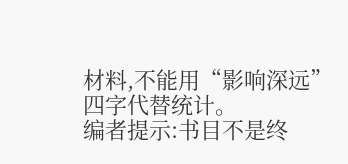材料,不能用“影响深远”四字代替统计。
编者提示:书目不是终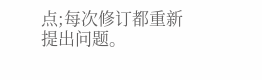点;每次修订都重新提出问题。